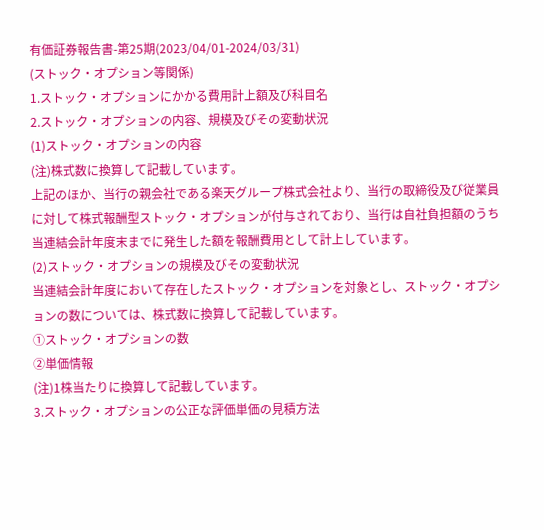有価証券報告書-第25期(2023/04/01-2024/03/31)
(ストック・オプション等関係)
1.ストック・オプションにかかる費用計上額及び科目名
2.ストック・オプションの内容、規模及びその変動状況
(1)ストック・オプションの内容
(注)株式数に換算して記載しています。
上記のほか、当行の親会社である楽天グループ株式会社より、当行の取締役及び従業員に対して株式報酬型ストック・オプションが付与されており、当行は自社負担額のうち当連結会計年度末までに発生した額を報酬費用として計上しています。
(2)ストック・オプションの規模及びその変動状況
当連結会計年度において存在したストック・オプションを対象とし、ストック・オプションの数については、株式数に換算して記載しています。
①ストック・オプションの数
②単価情報
(注)1株当たりに換算して記載しています。
3.ストック・オプションの公正な評価単価の見積方法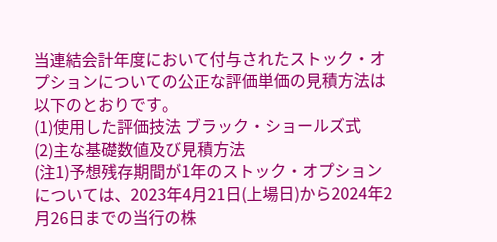当連結会計年度において付与されたストック・オプションについての公正な評価単価の見積方法は以下のとおりです。
(1)使用した評価技法 ブラック・ショールズ式
(2)主な基礎数値及び見積方法
(注1)予想残存期間が1年のストック・オプションについては、2023年4月21日(上場日)から2024年2月26日までの当行の株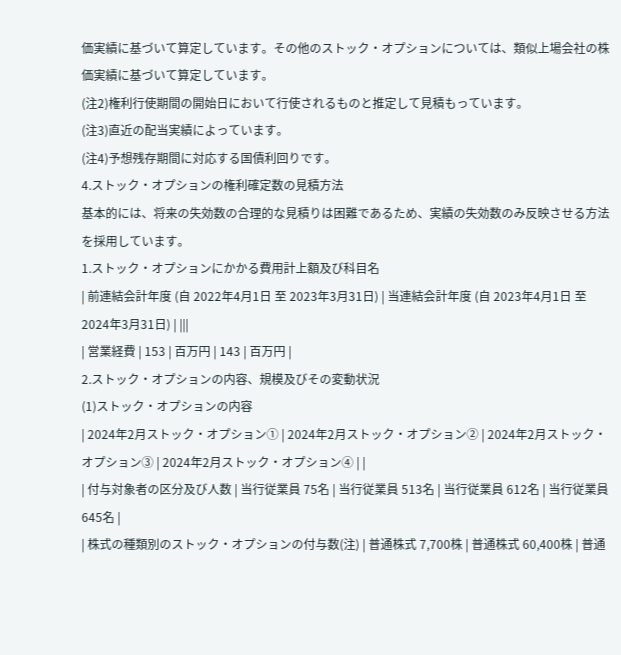価実績に基づいて算定しています。その他のストック・オプションについては、類似上場会社の株価実績に基づいて算定しています。
(注2)権利行使期間の開始日において行使されるものと推定して見積もっています。
(注3)直近の配当実績によっています。
(注4)予想残存期間に対応する国債利回りです。
4.ストック・オプションの権利確定数の見積方法
基本的には、将来の失効数の合理的な見積りは困難であるため、実績の失効数のみ反映させる方法を採用しています。
1.ストック・オプションにかかる費用計上額及び科目名
| 前連結会計年度 (自 2022年4月1日 至 2023年3月31日) | 当連結会計年度 (自 2023年4月1日 至 2024年3月31日) | |||
| 営業経費 | 153 | 百万円 | 143 | 百万円 |
2.ストック・オプションの内容、規模及びその変動状況
(1)ストック・オプションの内容
| 2024年2月ストック・オプション① | 2024年2月ストック・オプション② | 2024年2月ストック・オプション③ | 2024年2月ストック・オプション④ | |
| 付与対象者の区分及び人数 | 当行従業員 75名 | 当行従業員 513名 | 当行従業員 612名 | 当行従業員 645名 |
| 株式の種類別のストック・オプションの付与数(注) | 普通株式 7,700株 | 普通株式 60,400株 | 普通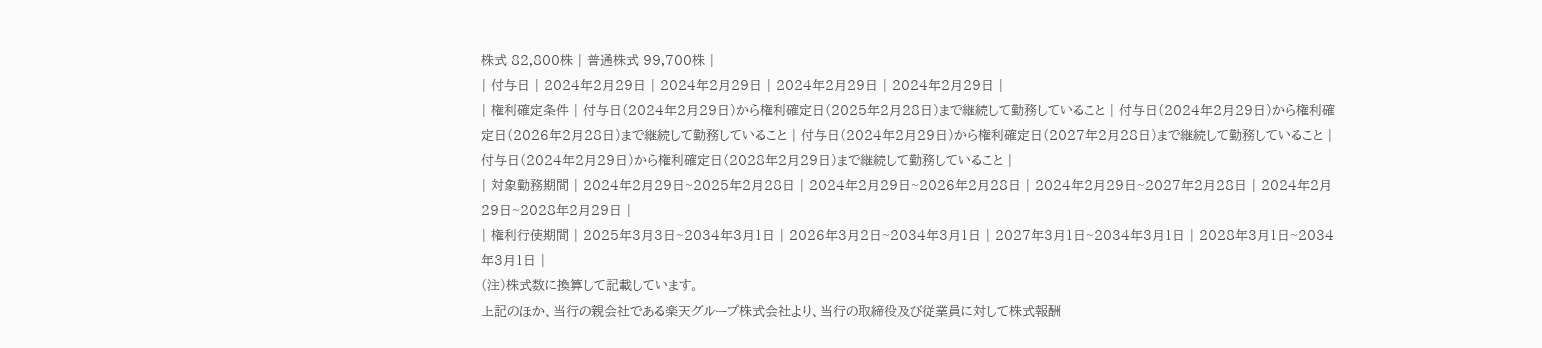株式 82,800株 | 普通株式 99,700株 |
| 付与日 | 2024年2月29日 | 2024年2月29日 | 2024年2月29日 | 2024年2月29日 |
| 権利確定条件 | 付与日(2024年2月29日)から権利確定日(2025年2月28日)まで継続して勤務していること | 付与日(2024年2月29日)から権利確定日(2026年2月28日)まで継続して勤務していること | 付与日(2024年2月29日)から権利確定日(2027年2月28日)まで継続して勤務していること | 付与日(2024年2月29日)から権利確定日(2028年2月29日)まで継続して勤務していること |
| 対象勤務期間 | 2024年2月29日~2025年2月28日 | 2024年2月29日~2026年2月28日 | 2024年2月29日~2027年2月28日 | 2024年2月29日~2028年2月29日 |
| 権利行使期間 | 2025年3月3日~2034年3月1日 | 2026年3月2日~2034年3月1日 | 2027年3月1日~2034年3月1日 | 2028年3月1日~2034年3月1日 |
(注)株式数に換算して記載しています。
上記のほか、当行の親会社である楽天グループ株式会社より、当行の取締役及び従業員に対して株式報酬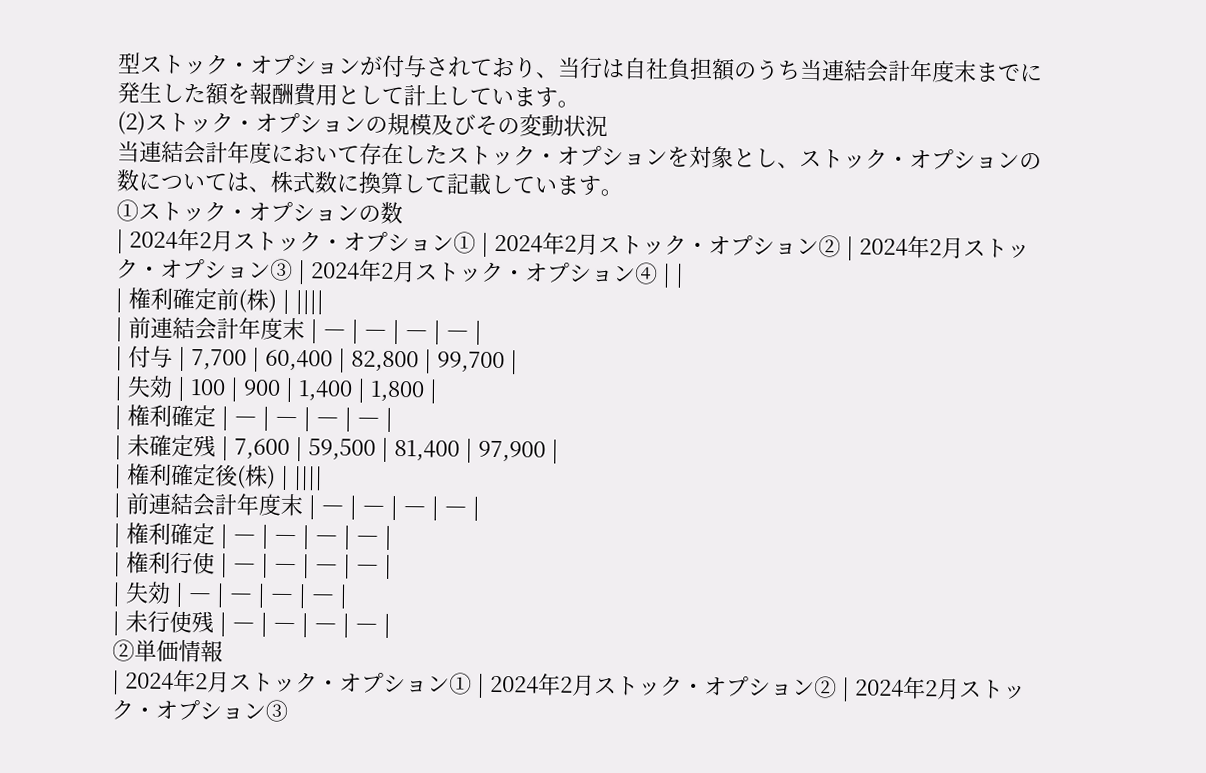型ストック・オプションが付与されており、当行は自社負担額のうち当連結会計年度末までに発生した額を報酬費用として計上しています。
(2)ストック・オプションの規模及びその変動状況
当連結会計年度において存在したストック・オプションを対象とし、ストック・オプションの数については、株式数に換算して記載しています。
①ストック・オプションの数
| 2024年2月ストック・オプション① | 2024年2月ストック・オプション② | 2024年2月ストック・オプション③ | 2024年2月ストック・オプション④ | |
| 権利確定前(株) | ||||
| 前連結会計年度末 | ― | ― | ― | ― |
| 付与 | 7,700 | 60,400 | 82,800 | 99,700 |
| 失効 | 100 | 900 | 1,400 | 1,800 |
| 権利確定 | ― | ― | ― | ― |
| 未確定残 | 7,600 | 59,500 | 81,400 | 97,900 |
| 権利確定後(株) | ||||
| 前連結会計年度末 | ― | ― | ― | ― |
| 権利確定 | ― | ― | ― | ― |
| 権利行使 | ― | ― | ― | ― |
| 失効 | ― | ― | ― | ― |
| 未行使残 | ― | ― | ― | ― |
②単価情報
| 2024年2月ストック・オプション① | 2024年2月ストック・オプション② | 2024年2月ストック・オプション③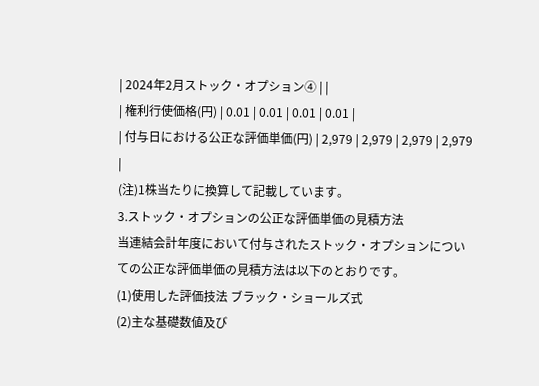| 2024年2月ストック・オプション④ | |
| 権利行使価格(円) | 0.01 | 0.01 | 0.01 | 0.01 |
| 付与日における公正な評価単価(円) | 2,979 | 2,979 | 2,979 | 2,979 |
(注)1株当たりに換算して記載しています。
3.ストック・オプションの公正な評価単価の見積方法
当連結会計年度において付与されたストック・オプションについての公正な評価単価の見積方法は以下のとおりです。
(1)使用した評価技法 ブラック・ショールズ式
(2)主な基礎数値及び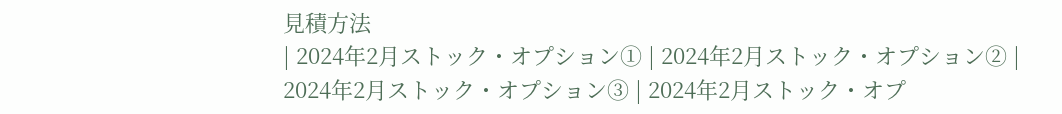見積方法
| 2024年2月ストック・オプション① | 2024年2月ストック・オプション② | 2024年2月ストック・オプション③ | 2024年2月ストック・オプ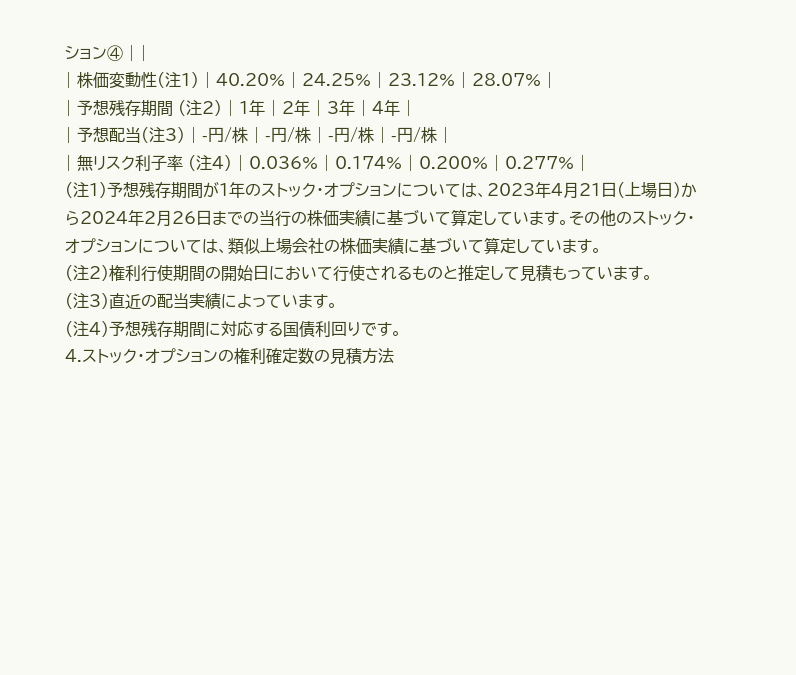ション④ | |
| 株価変動性(注1) | 40.20% | 24.25% | 23.12% | 28.07% |
| 予想残存期間 (注2) | 1年 | 2年 | 3年 | 4年 |
| 予想配当(注3) | -円/株 | -円/株 | -円/株 | -円/株 |
| 無リスク利子率 (注4) | 0.036% | 0.174% | 0.200% | 0.277% |
(注1)予想残存期間が1年のストック・オプションについては、2023年4月21日(上場日)から2024年2月26日までの当行の株価実績に基づいて算定しています。その他のストック・オプションについては、類似上場会社の株価実績に基づいて算定しています。
(注2)権利行使期間の開始日において行使されるものと推定して見積もっています。
(注3)直近の配当実績によっています。
(注4)予想残存期間に対応する国債利回りです。
4.ストック・オプションの権利確定数の見積方法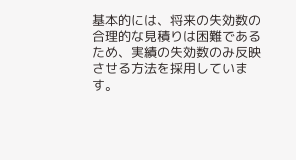基本的には、将来の失効数の合理的な見積りは困難であるため、実績の失効数のみ反映させる方法を採用しています。